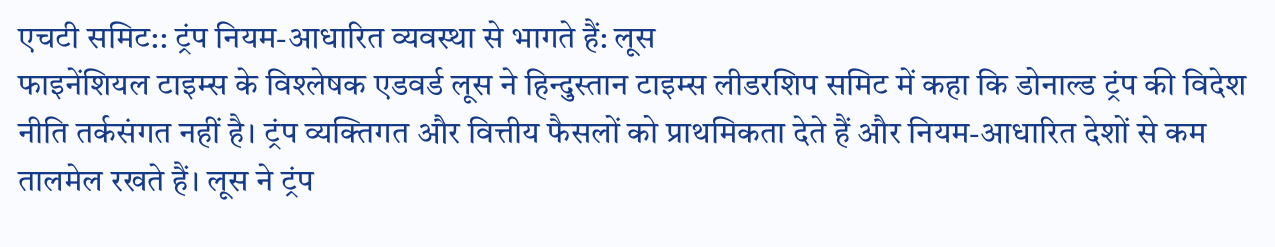एचटी समिट:: ट्रंप नियम-आधारित व्यवस्था से भागते हैं: लूस
फाइनेंशियल टाइम्स के विश्लेषक एडवर्ड लूस ने हिन्दुस्तान टाइम्स लीडरशिप समिट में कहा कि डोनाल्ड ट्रंप की विदेश नीति तर्कसंगत नहीं है। ट्रंप व्यक्तिगत और वित्तीय फैसलों को प्राथमिकता देते हैं और नियम-आधारित देशों से कम तालमेल रखते हैं। लूस ने ट्रंप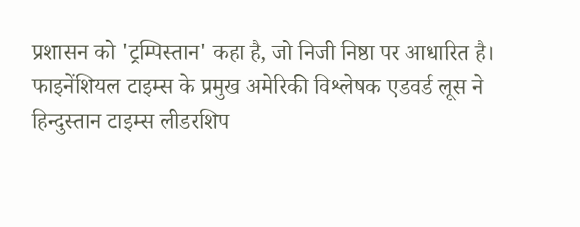प्रशासन को 'ट्रम्पिस्तान' कहा है, जो निजी निष्ठा पर आधारित है।
फाइनेंशियल टाइम्स के प्रमुख अमेरिकी विश्लेषक एडवर्ड लूस ने हिन्दुस्तान टाइम्स लीडरशिप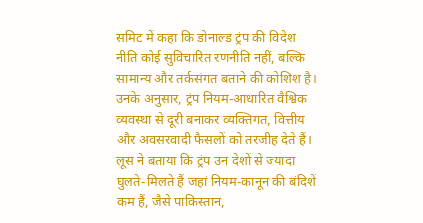समिट में कहा कि डोनाल्ड ट्रंप की विदेश नीति कोई सुविचारित रणनीति नहीं, बल्कि सामान्य और तर्कसंगत बताने की कोशिश है। उनके अनुसार, ट्रंप नियम-आधारित वैश्विक व्यवस्था से दूरी बनाकर व्यक्तिगत, वित्तीय और अवसरवादी फैसलों को तरजीह देते हैं। लूस ने बताया कि ट्रंप उन देशों से ज्यादा घुलते-मिलते हैं जहां नियम-कानून की बंदिशें कम हैं, जैसे पाकिस्तान,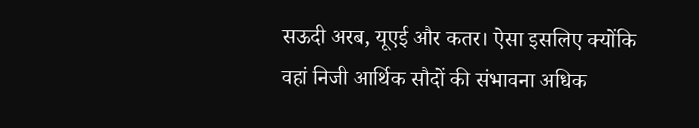सऊदी अरब, यूएई और कतर। ऐसा इसलिए क्योंकि वहां निजी आर्थिक सौदों की संभावना अधिक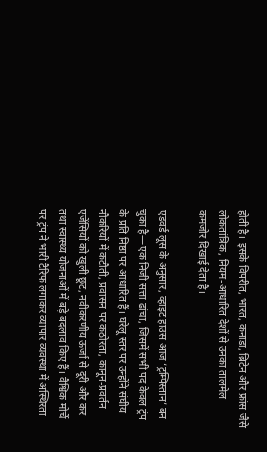होती है। इसके विपरीत, भारत, कनाडा, ब्रिटेन और फ्रांस जैसे लोकतांत्रिक, नियम-आधारित देशों से उनका तालमेल कमजोर दिखाई देता है।

एडवर्ड लूस के अनुसार, व्हाइट हाउस आज ‘ट्रम्पिस्तान’ बन चुका है—एक निजी सत्ता ढांचा, जिसमें सभी पद केवल ट्रंप के प्रति निष्ठा पर आधारित हैं। घरेलू स्तर पर उन्होंने संघीय नौकरियों में कटौती, प्रवासन पर कठोरता, कानून-प्रवर्तन एजेंसियों को खुली छूट, नवीकरणीय ऊर्जा से दूरी और कर तथा स्वास्थ्य योजनाओं में बड़े बदलाव किए हैं। वैश्विक मोर्चे पर ट्रंप ने भारी टैरिफ लगाकर व्यापार व्यवस्था में अस्थिरता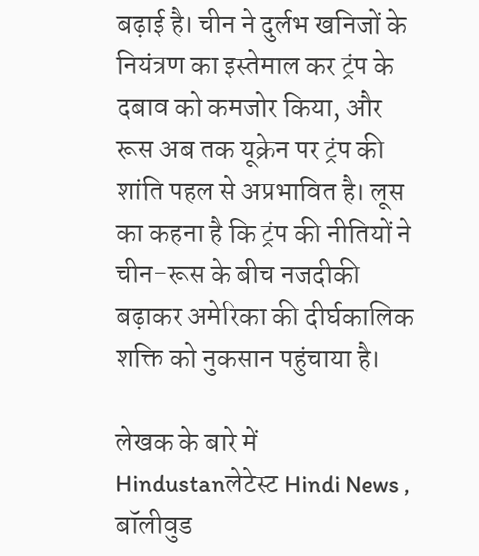बढ़ाई है। चीन ने दुर्लभ खनिजों के नियंत्रण का इस्तेमाल कर ट्रंप के दबाव को कमजोर किया, और रूस अब तक यूक्रेन पर ट्रंप की शांति पहल से अप्रभावित है। लूस का कहना है कि ट्रंप की नीतियों ने चीन-रूस के बीच नजदीकी बढ़ाकर अमेरिका की दीर्घकालिक शक्ति को नुकसान पहुंचाया है।

लेखक के बारे में
Hindustanलेटेस्ट Hindi News , बॉलीवुड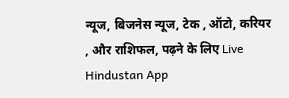न्यूज, बिजनेस न्यूज, टेक , ऑटो, करियर , और राशिफल, पढ़ने के लिए Live Hindustan App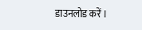डाउनलोड करें।